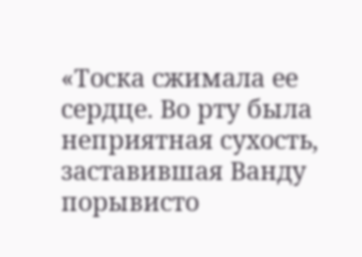«Тоска сжимала ее сердце. Во рту была неприятная сухость, заставившая Ванду порывисто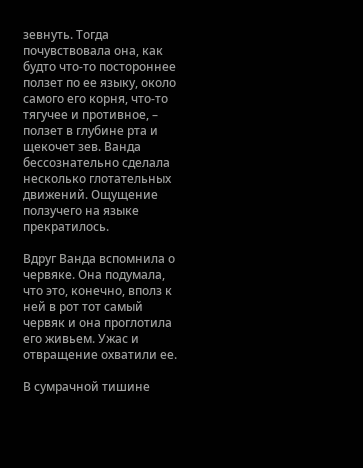зевнуть. Тогда почувствовала она, как будто что-то постороннее ползет по ее языку, около самого его корня, что-то тягучее и противное, – ползет в глубине рта и щекочет зев. Ванда бессознательно сделала несколько глотательных движений. Ощущение ползучего на языке прекратилось.

Вдруг Ванда вспомнила о червяке. Она подумала, что это, конечно, вполз к ней в рот тот самый червяк и она проглотила его живьем. Ужас и отвращение охватили ее.

В сумрачной тишине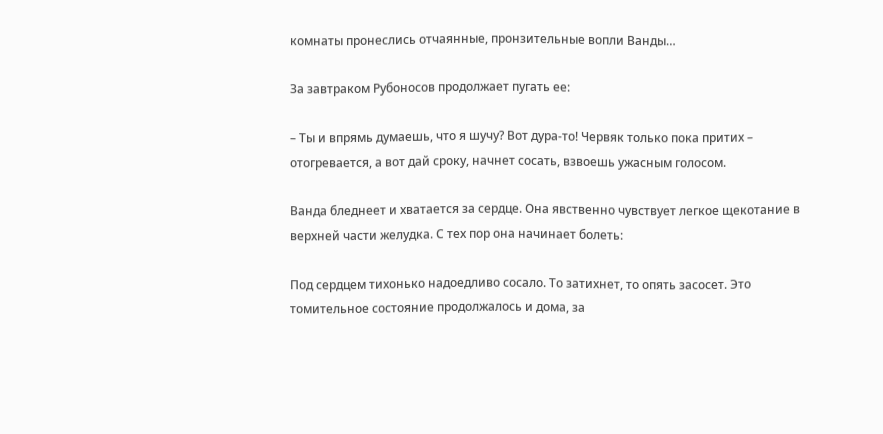комнаты пронеслись отчаянные, пронзительные вопли Ванды…

За завтраком Рубоносов продолжает пугать ее:

– Ты и впрямь думаешь, что я шучу? Вот дура-то! Червяк только пока притих – отогревается, а вот дай сроку, начнет сосать, взвоешь ужасным голосом.

Ванда бледнеет и хватается за сердце. Она явственно чувствует легкое щекотание в верхней части желудка. С тех пор она начинает болеть:

Под сердцем тихонько надоедливо сосало. То затихнет, то опять засосет. Это томительное состояние продолжалось и дома, за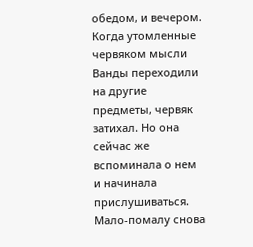обедом, и вечером. Когда утомленные червяком мысли Ванды переходили на другие предметы, червяк затихал. Но она сейчас же вспоминала о нем и начинала прислушиваться. Мало-помалу снова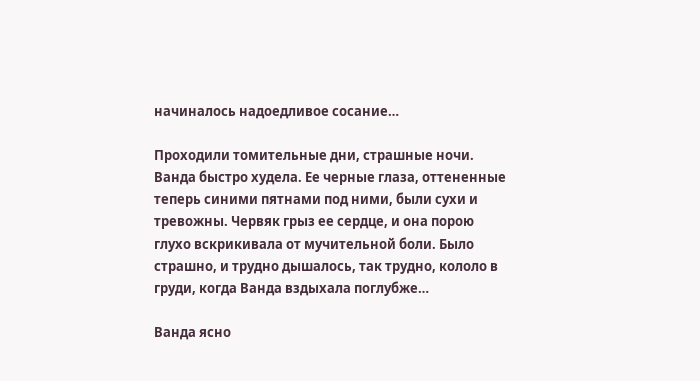начиналось надоедливое сосание…

Проходили томительные дни, страшные ночи. Ванда быстро худела. Ее черные глаза, оттененные теперь синими пятнами под ними, были сухи и тревожны. Червяк грыз ее сердце, и она порою глухо вскрикивала от мучительной боли. Было страшно, и трудно дышалось, так трудно, кололо в груди, когда Ванда вздыхала поглубже…

Ванда ясно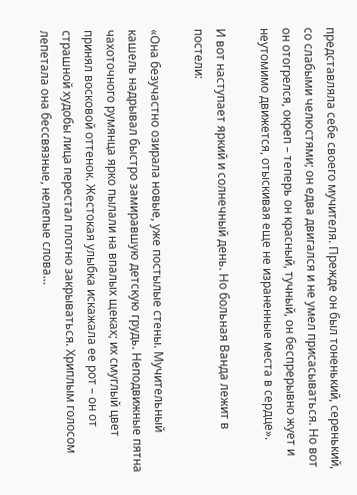представляла себе своего мучителя. Прежде он был тоненький, серенький, со слабыми челюстями; он едва двигался и не умел присасываться. Но вот он отогрелся, окреп – теперь он красный, тучный, он беспрерывно жует и неутомимо движется, отыскивая еще не израненные места в сердце».

И вот наступает яркий и солнечный день. Но больная Ванда лежит в постели:

«Она безучастно озирала новые, уже постылые стены. Мучительный кашель надрывал быстро замиравшую детскую грудь. Неподвижные пятна чахоточного румянца ярко пылали на впалых щеках; их смуглый цвет принял восковой оттенок. Жестокая улыбка искажала ее рот – он от страшной худобы лица перестал плотно закрываться. Хриплым голосом лепетала она бессвязные, нелепые слова…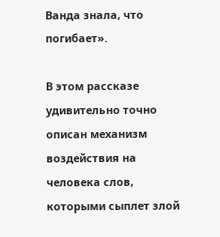Ванда знала, что погибает».

В этом рассказе удивительно точно описан механизм воздействия на человека слов, которыми сыплет злой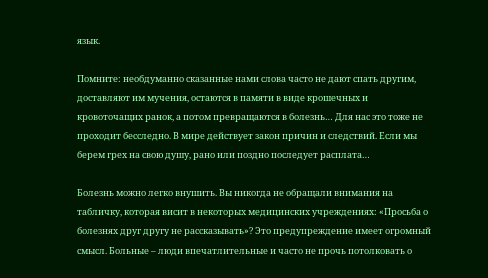язык.

Помните: необдуманно сказанные нами слова часто не дают спать другим, доставляют им мучения, остаются в памяти в виде крошечных и кровоточащих ранок, а потом превращаются в болезнь… Для нас это тоже не проходит бесследно. В мире действует закон причин и следствий. Если мы берем грех на свою душу, рано или поздно последует расплата…

Болезнь можно легко внушить. Вы никогда не обращали внимания на табличку, которая висит в некоторых медицинских учреждениях: «Просьба о болезнях друг другу не рассказывать»? Это предупреждение имеет огромный смысл. Больные – люди впечатлительные и часто не прочь потолковать о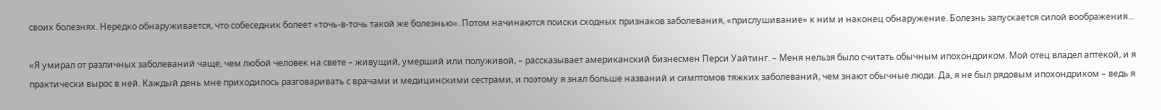своих болезнях. Нередко обнаруживается, что собеседник болеет «точь-в-точь такой же болезнью». Потом начинаются поиски сходных признаков заболевания, «прислушивание» к ним и наконец обнаружение. Болезнь запускается силой воображения…

«Я умирал от различных заболеваний чаще, чем любой человек на свете – живущий, умерший или полуживой, – рассказывает американский бизнесмен Перси Уайтинг. – Меня нельзя было считать обычным ипохондриком. Мой отец владел аптекой, и я практически вырос в ней. Каждый день мне приходилось разговаривать с врачами и медицинскими сестрами, и поэтому я знал больше названий и симптомов тяжких заболеваний, чем знают обычные люди. Да, я не был рядовым ипохондриком – ведь я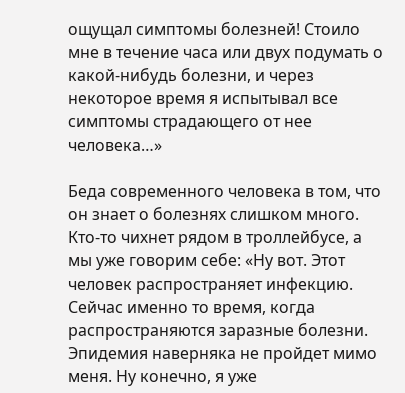ощущал симптомы болезней! Стоило мне в течение часа или двух подумать о какой-нибудь болезни, и через некоторое время я испытывал все симптомы страдающего от нее человека…»

Беда современного человека в том, что он знает о болезнях слишком много. Кто-то чихнет рядом в троллейбусе, а мы уже говорим себе: «Ну вот. Этот человек распространяет инфекцию. Сейчас именно то время, когда распространяются заразные болезни. Эпидемия наверняка не пройдет мимо меня. Ну конечно, я уже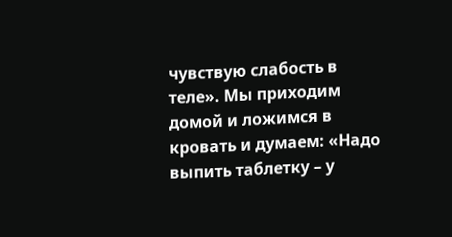чувствую слабость в теле». Мы приходим домой и ложимся в кровать и думаем: «Надо выпить таблетку – у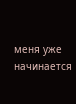меня уже начинается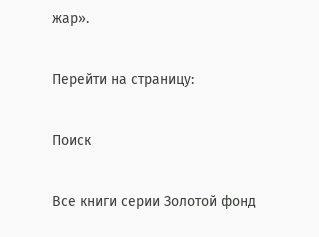жар».

Перейти на страницу:

Поиск

Все книги серии Золотой фонд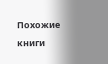Похожие книги